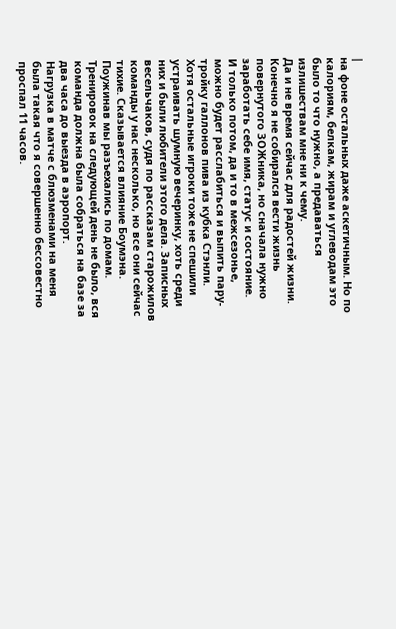|
на фоне остальных даже аскетичным. Но по калориям, белкам, жирам и углеводам это было то что нужно, а предаваться излишествам мне ни к чему.
Да и не время сейчас для радостей жизни. Конечно я не собирался вести жизнь повернутого ЗОЖника, но сначала нужно заработать себе имя, статус и состояние.
И только потом, да и то в межсезонье, можно будет расслабиться и выпить пару-тройку галлонов пива из кубка Стэнли.
Хотя остальные игроки тоже не спешили устраивать шумную вечеринку, хоть среди них и были любители этого дела. Записных весельчаков, судя по рассказам старожилов команды у нас несколько, но все они сейчас тихие. Сказывается влияние Боумэна.
Поужинав мы разъехались по домам. Тренировок на следующей день не было, вся команда должна была собраться на базе за два часа до выезда в аэропорт.
Нагрузка в матче с блюзменами на меня была такая что я совершенно бессовестно проспал 11 часов.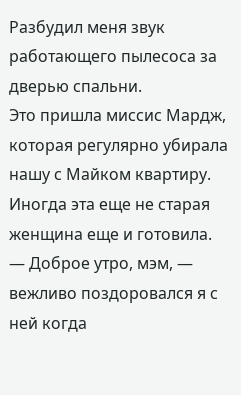Разбудил меня звук работающего пылесоса за дверью спальни.
Это пришла миссис Мардж, которая регулярно убирала нашу с Майком квартиру. Иногда эта еще не старая женщина еще и готовила.
— Доброе утро, мэм, — вежливо поздоровался я с ней когда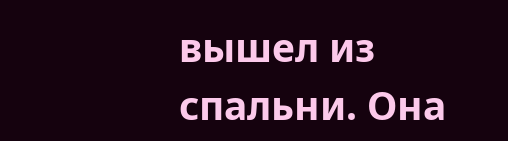вышел из спальни. Она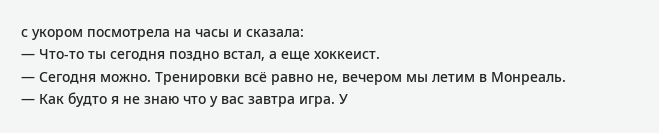с укором посмотрела на часы и сказала:
— Что-то ты сегодня поздно встал, а еще хоккеист.
— Сегодня можно. Тренировки всё равно не, вечером мы летим в Монреаль.
— Как будто я не знаю что у вас завтра игра. У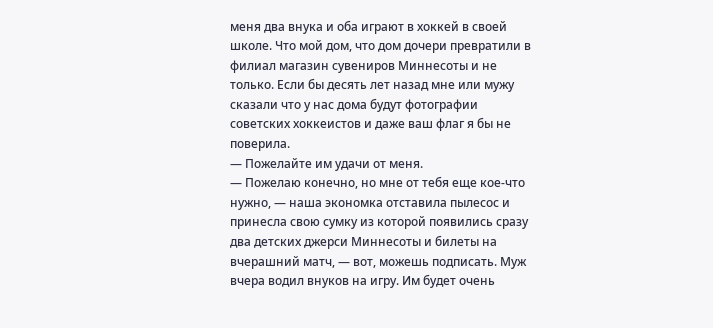меня два внука и оба играют в хоккей в своей школе. Что мой дом, что дом дочери превратили в филиал магазин сувениров Миннесоты и не только. Если бы десять лет назад мне или мужу сказали что у нас дома будут фотографии советских хоккеистов и даже ваш флаг я бы не поверила.
— Пожелайте им удачи от меня.
— Пожелаю конечно, но мне от тебя еще кое-что нужно, — наша экономка отставила пылесос и принесла свою сумку из которой появились сразу два детских джерси Миннесоты и билеты на вчерашний матч, — вот, можешь подписать. Муж вчера водил внуков на игру. Им будет очень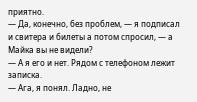приятно.
— Да, конечно, без проблем, — я подписал и свитера и билеты а потом спросил, — а Майка вы не видели?
— А я его и нет. Рядом с телефоном лежит записка.
— Ага, я понял. Ладно, не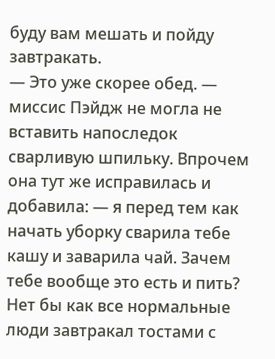буду вам мешать и пойду завтракать.
— Это уже скорее обед. — миссис Пэйдж не могла не вставить напоследок сварливую шпильку. Впрочем она тут же исправилась и добавила: — я перед тем как начать уборку сварила тебе кашу и заварила чай. Зачем тебе вообще это есть и пить? Нет бы как все нормальные люди завтракал тостами с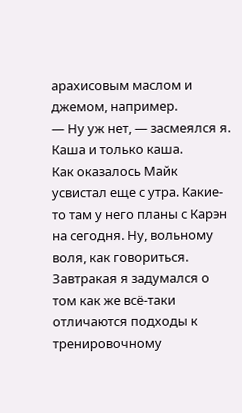арахисовым маслом и джемом, например.
— Ну уж нет, — засмеялся я. Каша и только каша.
Как оказалось Майк усвистал еще с утра. Какие-то там у него планы с Карэн на сегодня. Ну, вольному воля, как говориться.
Завтракая я задумался о том как же всё-таки отличаются подходы к тренировочному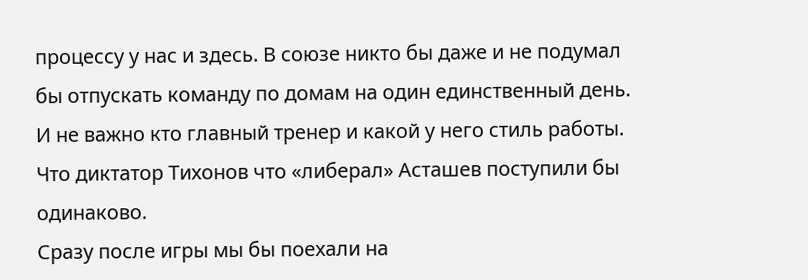процессу у нас и здесь. В союзе никто бы даже и не подумал бы отпускать команду по домам на один единственный день. И не важно кто главный тренер и какой у него стиль работы. Что диктатор Тихонов что «либерал» Асташев поступили бы одинаково.
Сразу после игры мы бы поехали на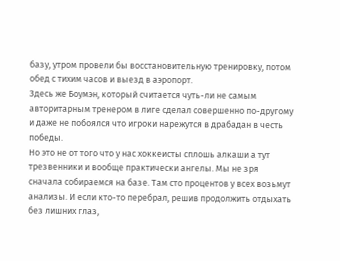базу, утром провели бы восстановительную тренировку, потом обед с тихим часов и выезд в аэропорт.
Здесь же Боумэн, который считается чуть-ли не самым авторитарным тренером в лиге сделал совершенно по-другому и даже не побоялся что игроки нарежутся в драбадан в честь победы.
Но это не от того что у нас хоккеисты сплошь алкаши а тут трезвенники и вообще практически ангелы. Мы не зря сначала собираемся на базе. Там сто процентов у всех возьмут анализы. И если кто-то перебрал, решив продолжить отдыхать без лишних глаз,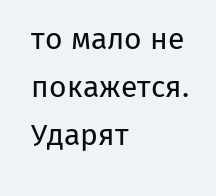то мало не покажется. Ударят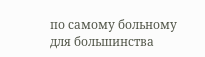по самому больному для большинства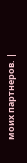моих партнеров. |